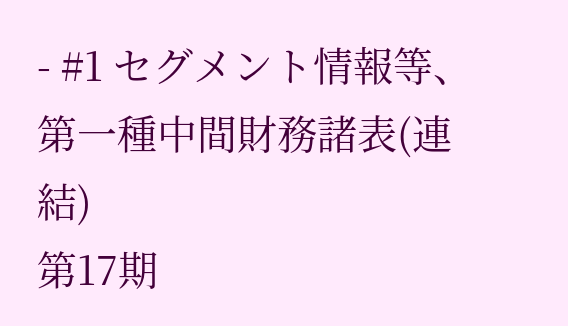- #1 セグメント情報等、第一種中間財務諸表(連結)
第17期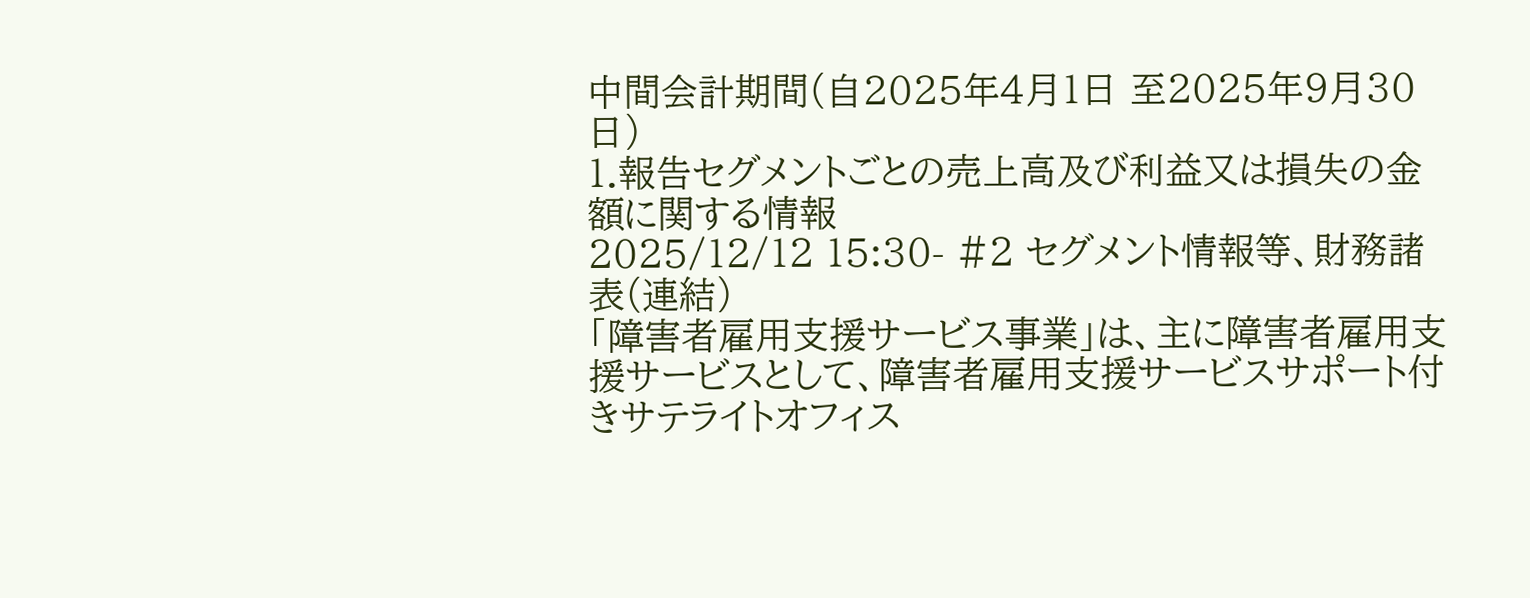中間会計期間(自2025年4月1日 至2025年9月30日)
1.報告セグメントごとの売上高及び利益又は損失の金額に関する情報
2025/12/12 15:30- #2 セグメント情報等、財務諸表(連結)
「障害者雇用支援サービス事業」は、主に障害者雇用支援サービスとして、障害者雇用支援サービスサポート付きサテライトオフィス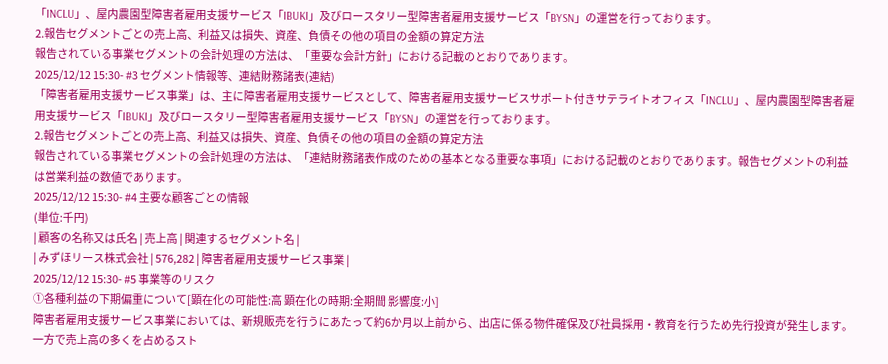「INCLU」、屋内農園型障害者雇用支援サービス「IBUKI」及びロースタリー型障害者雇用支援サービス「BYSN」の運営を行っております。
2.報告セグメントごとの売上高、利益又は損失、資産、負債その他の項目の金額の算定方法
報告されている事業セグメントの会計処理の方法は、「重要な会計方針」における記載のとおりであります。
2025/12/12 15:30- #3 セグメント情報等、連結財務諸表(連結)
「障害者雇用支援サービス事業」は、主に障害者雇用支援サービスとして、障害者雇用支援サービスサポート付きサテライトオフィス「INCLU」、屋内農園型障害者雇用支援サービス「IBUKI」及びロースタリー型障害者雇用支援サービス「BYSN」の運営を行っております。
2.報告セグメントごとの売上高、利益又は損失、資産、負債その他の項目の金額の算定方法
報告されている事業セグメントの会計処理の方法は、「連結財務諸表作成のための基本となる重要な事項」における記載のとおりであります。報告セグメントの利益は営業利益の数値であります。
2025/12/12 15:30- #4 主要な顧客ごとの情報
(単位:千円)
| 顧客の名称又は氏名 | 売上高 | 関連するセグメント名 |
| みずほリース株式会社 | 576,282 | 障害者雇用支援サービス事業 |
2025/12/12 15:30- #5 事業等のリスク
①各種利益の下期偏重について[顕在化の可能性:高 顕在化の時期:全期間 影響度:小]
障害者雇用支援サービス事業においては、新規販売を行うにあたって約6か月以上前から、出店に係る物件確保及び社員採用・教育を行うため先行投資が発生します。一方で売上高の多くを占めるスト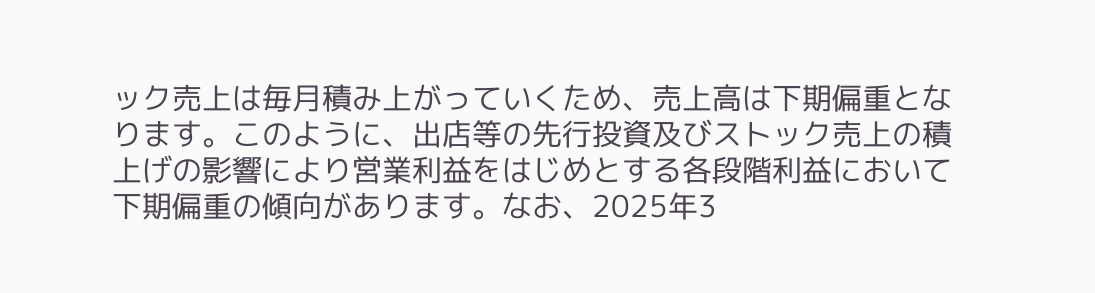ック売上は毎月積み上がっていくため、売上高は下期偏重となります。このように、出店等の先行投資及びストック売上の積上げの影響により営業利益をはじめとする各段階利益において下期偏重の傾向があります。なお、2025年3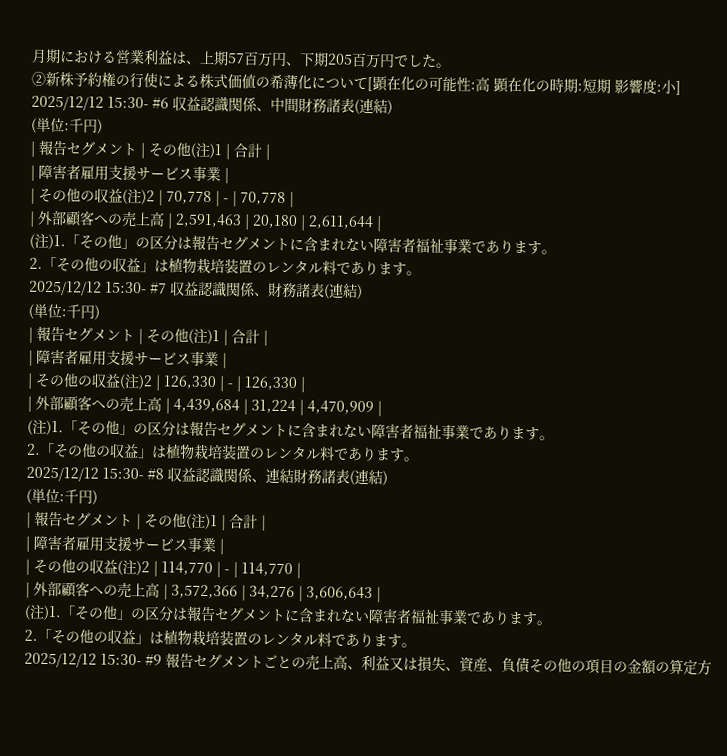月期における営業利益は、上期57百万円、下期205百万円でした。
②新株予約権の行使による株式価値の希薄化について[顕在化の可能性:高 顕在化の時期:短期 影響度:小]
2025/12/12 15:30- #6 収益認識関係、中間財務諸表(連結)
(単位:千円)
| 報告セグメント | その他(注)1 | 合計 |
| 障害者雇用支援サービス事業 |
| その他の収益(注)2 | 70,778 | - | 70,778 |
| 外部顧客への売上高 | 2,591,463 | 20,180 | 2,611,644 |
(注)1.「その他」の区分は報告セグメントに含まれない障害者福祉事業であります。
2.「その他の収益」は植物栽培装置のレンタル料であります。
2025/12/12 15:30- #7 収益認識関係、財務諸表(連結)
(単位:千円)
| 報告セグメント | その他(注)1 | 合計 |
| 障害者雇用支援サービス事業 |
| その他の収益(注)2 | 126,330 | - | 126,330 |
| 外部顧客への売上高 | 4,439,684 | 31,224 | 4,470,909 |
(注)1.「その他」の区分は報告セグメントに含まれない障害者福祉事業であります。
2.「その他の収益」は植物栽培装置のレンタル料であります。
2025/12/12 15:30- #8 収益認識関係、連結財務諸表(連結)
(単位:千円)
| 報告セグメント | その他(注)1 | 合計 |
| 障害者雇用支援サービス事業 |
| その他の収益(注)2 | 114,770 | - | 114,770 |
| 外部顧客への売上高 | 3,572,366 | 34,276 | 3,606,643 |
(注)1.「その他」の区分は報告セグメントに含まれない障害者福祉事業であります。
2.「その他の収益」は植物栽培装置のレンタル料であります。
2025/12/12 15:30- #9 報告セグメントごとの売上高、利益又は損失、資産、負債その他の項目の金額の算定方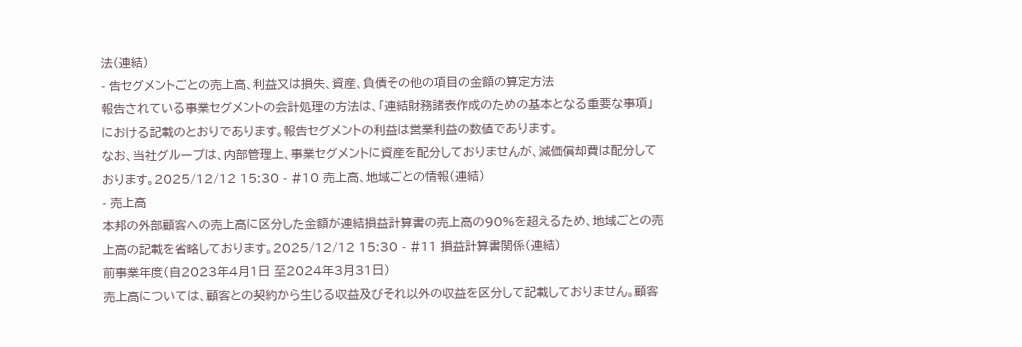法(連結)
- 告セグメントごとの売上高、利益又は損失、資産、負債その他の項目の金額の算定方法
報告されている事業セグメントの会計処理の方法は、「連結財務諸表作成のための基本となる重要な事項」における記載のとおりであります。報告セグメントの利益は営業利益の数値であります。
なお、当社グループは、内部管理上、事業セグメントに資産を配分しておりませんが、減価償却費は配分しております。2025/12/12 15:30 - #10 売上高、地域ごとの情報(連結)
- 売上高
本邦の外部顧客への売上高に区分した金額が連結損益計算書の売上高の90%を超えるため、地域ごとの売上高の記載を省略しております。2025/12/12 15:30 - #11 損益計算書関係(連結)
前事業年度(自2023年4月1日 至2024年3月31日)
売上高については、顧客との契約から生じる収益及びそれ以外の収益を区分して記載しておりません。顧客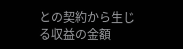との契約から生じる収益の金額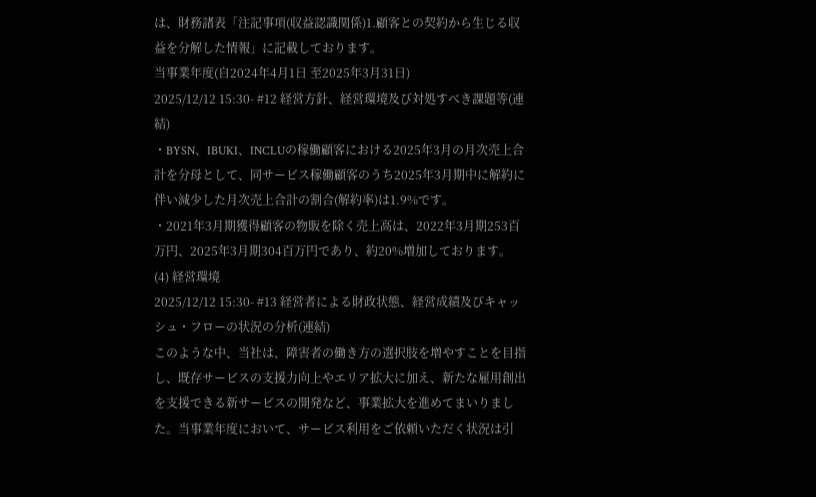は、財務諸表「注記事項(収益認識関係)1.顧客との契約から生じる収益を分解した情報」に記載しております。
当事業年度(自2024年4月1日 至2025年3月31日)
2025/12/12 15:30- #12 経営方針、経営環境及び対処すべき課題等(連結)
・BYSN、IBUKI、INCLUの稼働顧客における2025年3月の月次売上合計を分母として、同サービス稼働顧客のうち2025年3月期中に解約に伴い減少した月次売上合計の割合(解約率)は1.9%です。
・2021年3月期獲得顧客の物販を除く売上高は、2022年3月期253百万円、2025年3月期304百万円であり、約20%増加しております。
(4) 経営環境
2025/12/12 15:30- #13 経営者による財政状態、経営成績及びキャッシュ・フローの状況の分析(連結)
このような中、当社は、障害者の働き方の選択肢を増やすことを目指し、既存サービスの支援力向上やエリア拡大に加え、新たな雇用創出を支援できる新サービスの開発など、事業拡大を進めてまいりました。当事業年度において、サービス利用をご依頼いただく状況は引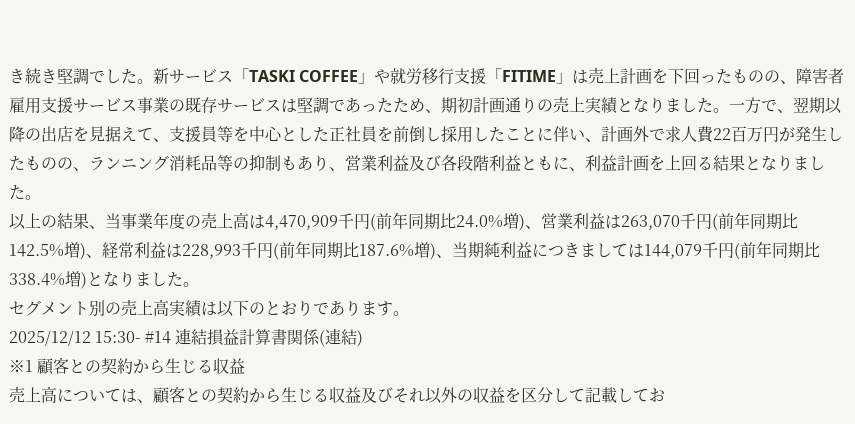き続き堅調でした。新サービス「TASKI COFFEE」や就労移行支援「FITIME」は売上計画を下回ったものの、障害者雇用支援サービス事業の既存サービスは堅調であったため、期初計画通りの売上実績となりました。一方で、翌期以降の出店を見据えて、支援員等を中心とした正社員を前倒し採用したことに伴い、計画外で求人費22百万円が発生したものの、ランニング消耗品等の抑制もあり、営業利益及び各段階利益ともに、利益計画を上回る結果となりました。
以上の結果、当事業年度の売上高は4,470,909千円(前年同期比24.0%増)、営業利益は263,070千円(前年同期比142.5%増)、経常利益は228,993千円(前年同期比187.6%増)、当期純利益につきましては144,079千円(前年同期比338.4%増)となりました。
セグメント別の売上高実績は以下のとおりであります。
2025/12/12 15:30- #14 連結損益計算書関係(連結)
※1 顧客との契約から生じる収益
売上高については、顧客との契約から生じる収益及びそれ以外の収益を区分して記載してお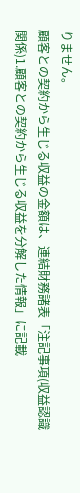りません。
顧客との契約から生じる収益の金額は、連結財務諸表「注記事項(収益認識関係)1.顧客との契約から生じる収益を分解した情報」に記載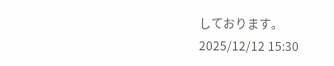しております。
2025/12/12 15:30